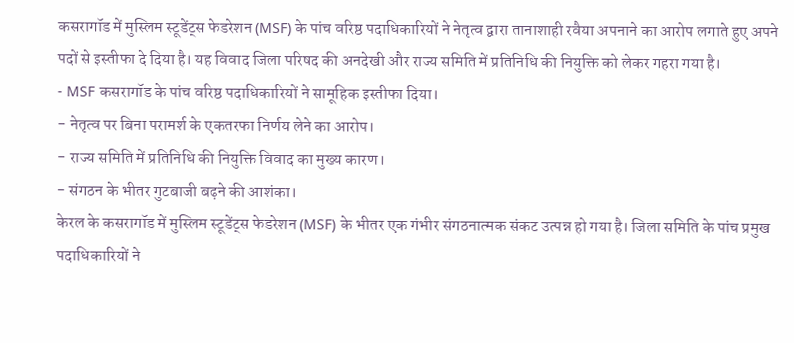कसरागॉड में मुस्लिम स्टूडेंट्स फेडरेशन (MSF) के पांच वरिष्ठ पदाधिकारियों ने नेतृत्व द्वारा तानाशाही रवैया अपनाने का आरोप लगाते हुए अपने पदों से इस्तीफा दे दिया है। यह विवाद जिला परिषद की अनदेखी और राज्य समिति में प्रतिनिधि की नियुक्ति को लेकर गहरा गया है।
- MSF कसरागॉड के पांच वरिष्ठ पदाधिकारियों ने सामूहिक इस्तीफा दिया।
- नेतृत्व पर बिना परामर्श के एकतरफा निर्णय लेने का आरोप।
- राज्य समिति में प्रतिनिधि की नियुक्ति विवाद का मुख्य कारण।
- संगठन के भीतर गुटबाजी बढ़ने की आशंका।
केरल के कसरागॉड में मुस्लिम स्टूडेंट्स फेडरेशन (MSF) के भीतर एक गंभीर संगठनात्मक संकट उत्पन्न हो गया है। जिला समिति के पांच प्रमुख पदाधिकारियों ने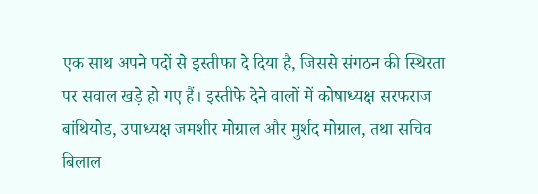एक साथ अपने पदों से इस्तीफा दे दिया है, जिससे संगठन की स्थिरता पर सवाल खड़े हो गए हैं। इस्तीफे देने वालों में कोषाध्यक्ष सरफराज बांथियोड, उपाध्यक्ष जमशीर मोग्राल और मुर्शद मोग्राल, तथा सचिव बिलाल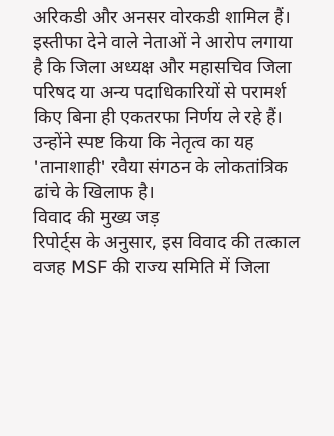अरिकडी और अनसर वोरकडी शामिल हैं।
इस्तीफा देने वाले नेताओं ने आरोप लगाया है कि जिला अध्यक्ष और महासचिव जिला परिषद या अन्य पदाधिकारियों से परामर्श किए बिना ही एकतरफा निर्णय ले रहे हैं। उन्होंने स्पष्ट किया कि नेतृत्व का यह 'तानाशाही' रवैया संगठन के लोकतांत्रिक ढांचे के खिलाफ है।
विवाद की मुख्य जड़
रिपोर्ट्स के अनुसार, इस विवाद की तत्काल वजह MSF की राज्य समिति में जिला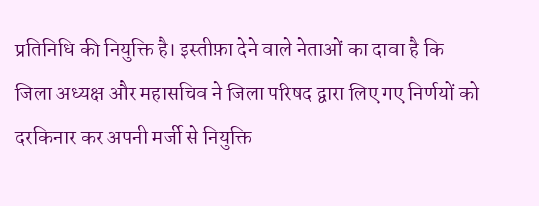प्रतिनिधि की नियुक्ति है। इस्तीफ़ा देने वाले नेताओं का दावा है कि जिला अध्यक्ष और महासचिव ने जिला परिषद द्वारा लिए गए निर्णयों को दरकिनार कर अपनी मर्जी से नियुक्ति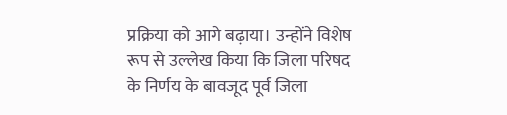प्रक्रिया को आगे बढ़ाया। उन्होंने विशेष रूप से उल्लेख किया कि जिला परिषद के निर्णय के बावजूद पूर्व जिला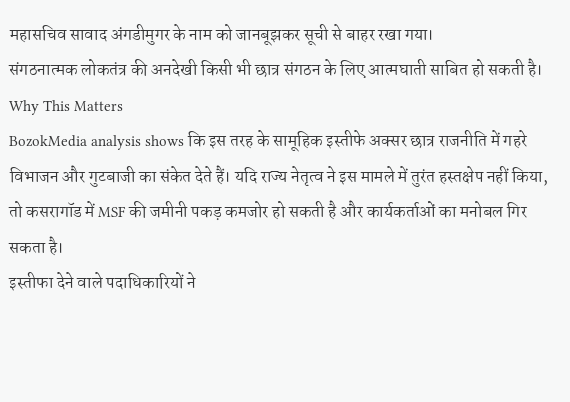महासचिव सावाद अंगडीमुगर के नाम को जानबूझकर सूची से बाहर रखा गया।
संगठनात्मक लोकतंत्र की अनदेखी किसी भी छात्र संगठन के लिए आत्मघाती साबित हो सकती है।
Why This Matters
BozokMedia analysis shows कि इस तरह के सामूहिक इस्तीफे अक्सर छात्र राजनीति में गहरे विभाजन और गुटबाजी का संकेत देते हैं। यदि राज्य नेतृत्व ने इस मामले में तुरंत हस्तक्षेप नहीं किया, तो कसरागॉड में MSF की जमीनी पकड़ कमजोर हो सकती है और कार्यकर्ताओं का मनोबल गिर सकता है।
इस्तीफा देने वाले पदाधिकारियों ने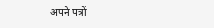अपने पत्रों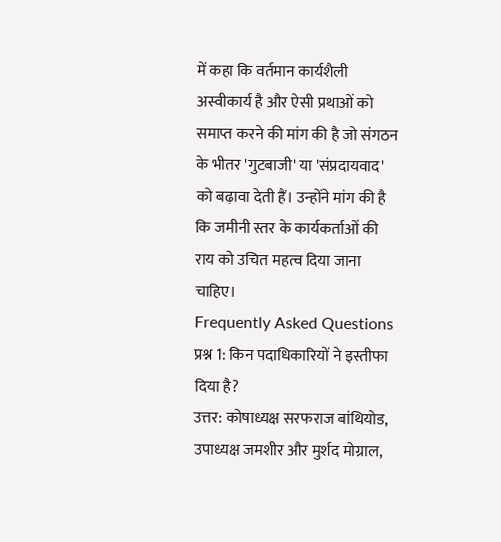में कहा कि वर्तमान कार्यशैली अस्वीकार्य है और ऐसी प्रथाओं को समाप्त करने की मांग की है जो संगठन के भीतर 'गुटबाजी' या 'संप्रदायवाद' को बढ़ावा देती हैं। उन्होंने मांग की है कि जमीनी स्तर के कार्यकर्ताओं की राय को उचित महत्व दिया जाना चाहिए।
Frequently Asked Questions
प्रश्न 1: किन पदाधिकारियों ने इस्तीफा दिया है?
उत्तर: कोषाध्यक्ष सरफराज बांथियोड, उपाध्यक्ष जमशीर और मुर्शद मोग्राल,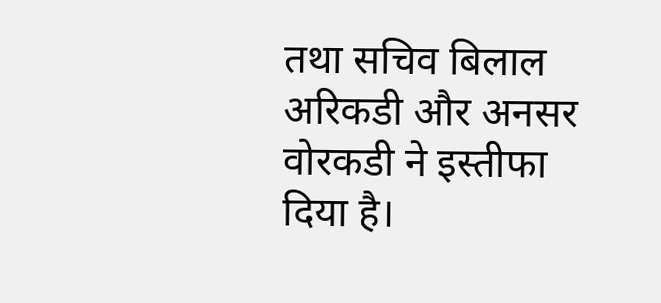तथा सचिव बिलाल अरिकडी और अनसर वोरकडी ने इस्तीफा दिया है।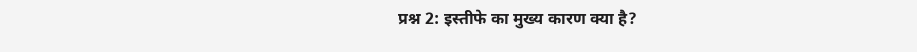प्रश्न 2: इस्तीफे का मुख्य कारण क्या है?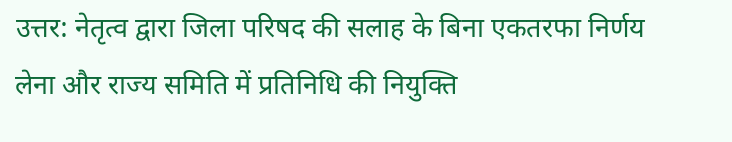उत्तर: नेतृत्व द्वारा जिला परिषद की सलाह के बिना एकतरफा निर्णय लेना और राज्य समिति में प्रतिनिधि की नियुक्ति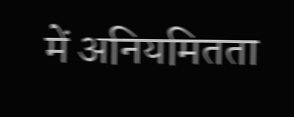में अनियमितता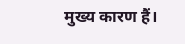मुख्य कारण हैं।